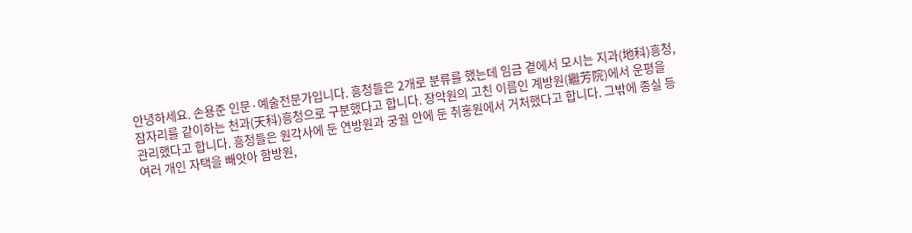안녕하세요. 손용준 인문·예술전문가입니다. 흥청들은 2개로 분류를 했는데 임금 곁에서 모시는 지과(地科)흥청, 잠자리를 같이하는 천과(天科)흥청으로 구분했다고 합니다. 장악원의 고친 이름인 계방원(繼芳院)에서 운평을 관리했다고 합니다. 흥청들은 원각사에 둔 연방원과 궁궐 안에 둔 취홍원에서 거처했다고 합니다. 그밖에 종실 등 여러 개인 자택을 빼앗아 함방원,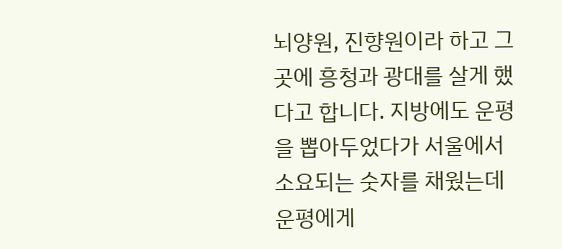뇌양원, 진향원이라 하고 그곳에 흥청과 광대를 살게 했다고 합니다. 지방에도 운평을 뽑아두었다가 서울에서 소요되는 숫자를 채웠는데 운평에게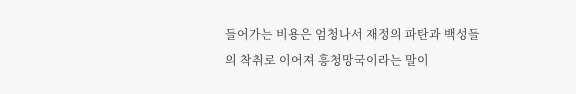들어가는 비용은 엄청나서 재정의 파탄과 백성들의 착취로 이어져 흥청망국이라는 말이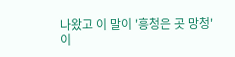나왔고 이 말이 '흥청은 곳 망청'이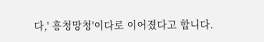다,' 흥청망청'이다로 이어졌다고 합니다.